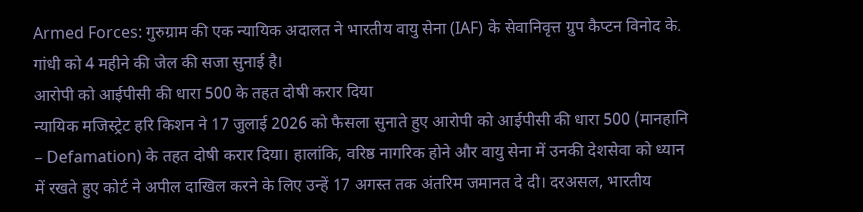Armed Forces: गुरुग्राम की एक न्यायिक अदालत ने भारतीय वायु सेना (IAF) के सेवानिवृत्त ग्रुप कैप्टन विनोद के. गांधी को 4 महीने की जेल की सजा सुनाई है।
आरोपी को आईपीसी की धारा 500 के तहत दोषी करार दिया
न्यायिक मजिस्ट्रेट हरि किशन ने 17 जुलाई 2026 को फैसला सुनाते हुए आरोपी को आईपीसी की धारा 500 (मानहानि – Defamation) के तहत दोषी करार दिया। हालांकि, वरिष्ठ नागरिक होने और वायु सेना में उनकी देशसेवा को ध्यान में रखते हुए कोर्ट ने अपील दाखिल करने के लिए उन्हें 17 अगस्त तक अंतरिम जमानत दे दी। दरअसल, भारतीय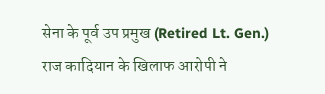सेना के पूर्व उप प्रमुख (Retired Lt. Gen.) राज कादियान के खिलाफ आरोपी ने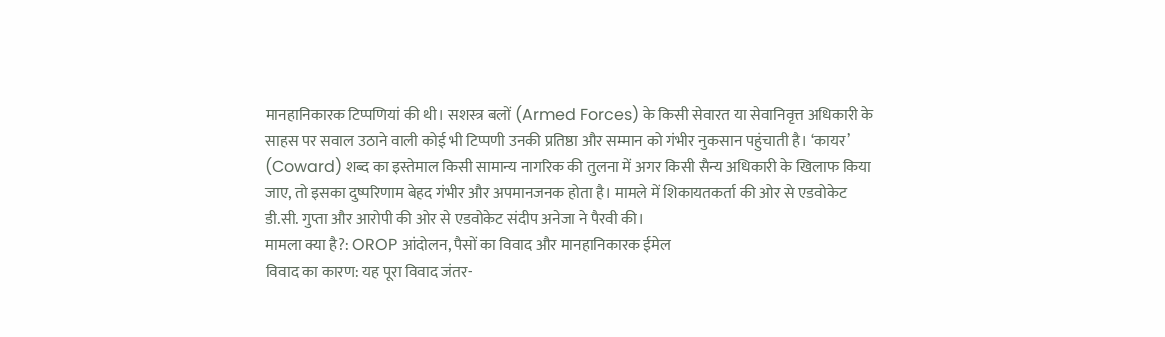मानहानिकारक टिप्पणियां की थी। सशस्त्र बलों (Armed Forces) के किसी सेवारत या सेवानिवृत्त अधिकारी के साहस पर सवाल उठाने वाली कोई भी टिप्पणी उनकी प्रतिष्ठा और सम्मान को गंभीर नुकसान पहुंचाती है। ‘कायर’ (Coward) शब्द का इस्तेमाल किसी सामान्य नागरिक की तुलना में अगर किसी सैन्य अधिकारी के खिलाफ किया जाए, तो इसका दुष्परिणाम बेहद गंभीर और अपमानजनक होता है। मामले में शिकायतकर्ता की ओर से एडवोकेट डी.सी. गुप्ता और आरोपी की ओर से एडवोकेट संदीप अनेजा ने पैरवी की।
मामला क्या है?: OROP आंदोलन, पैसों का विवाद और मानहानिकारक ईमेल
विवाद का कारण: यह पूरा विवाद जंतर-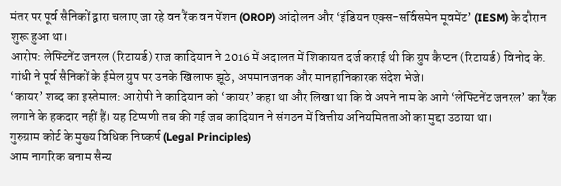मंतर पर पूर्व सैनिकों द्वारा चलाए जा रहे वन रैंक वन पेंशन (OROP) आंदोलन और ‘इंडियन एक्स-सर्विसमेन मूवमेंट’ (IESM) के दौरान शुरू हुआ था।
आरोप: लेफ्टिनेंट जनरल (रिटायर्ड) राज कादियान ने 2016 में अदालत में शिकायत दर्ज कराई थी कि ग्रुप कैप्टन (रिटायर्ड) विनोद के. गांधी ने पूर्व सैनिकों के ईमेल ग्रुप पर उनके खिलाफ झूठे, अपमानजनक और मानहानिकारक संदेश भेजे।
‘कायर’ शब्द का इस्तेमाल: आरोपी ने कादियान को ‘कायर’ कहा था और लिखा था कि वे अपने नाम के आगे ‘लेफ्टिनेंट जनरल’ का रैंक लगाने के हकदार नहीं हैं। यह टिप्पणी तब की गई जब कादियान ने संगठन में वित्तीय अनियमितताओं का मुद्दा उठाया था।
गुरुग्राम कोर्ट के मुख्य विधिक निष्कर्ष (Legal Principles)
आम नागरिक बनाम सैन्य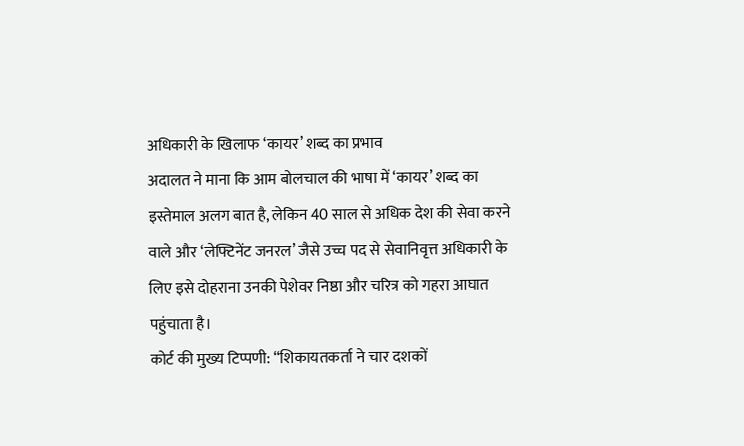अधिकारी के खिलाफ ‘कायर’ शब्द का प्रभाव
अदालत ने माना कि आम बोलचाल की भाषा में ‘कायर’ शब्द का इस्तेमाल अलग बात है, लेकिन 40 साल से अधिक देश की सेवा करने वाले और ‘लेफ्टिनेंट जनरल’ जैसे उच्च पद से सेवानिवृत्त अधिकारी के लिए इसे दोहराना उनकी पेशेवर निष्ठा और चरित्र को गहरा आघात पहुंचाता है।
कोर्ट की मुख्य टिप्पणी: “शिकायतकर्ता ने चार दशकों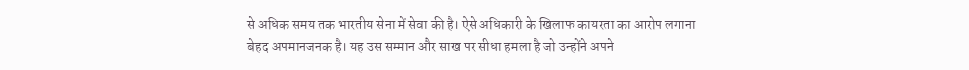से अधिक समय तक भारतीय सेना में सेवा की है। ऐसे अधिकारी के खिलाफ कायरता का आरोप लगाना बेहद अपमानजनक है। यह उस सम्मान और साख पर सीधा हमला है जो उन्होंने अपने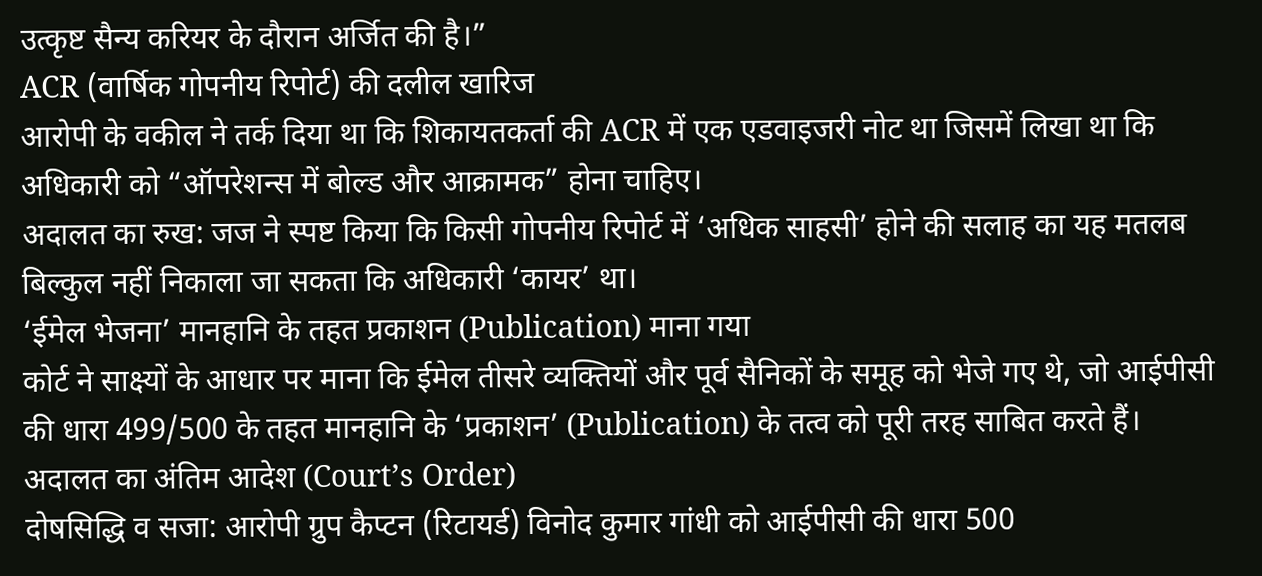उत्कृष्ट सैन्य करियर के दौरान अर्जित की है।”
ACR (वार्षिक गोपनीय रिपोर्ट) की दलील खारिज
आरोपी के वकील ने तर्क दिया था कि शिकायतकर्ता की ACR में एक एडवाइजरी नोट था जिसमें लिखा था कि अधिकारी को “ऑपरेशन्स में बोल्ड और आक्रामक” होना चाहिए।
अदालत का रुख: जज ने स्पष्ट किया कि किसी गोपनीय रिपोर्ट में ‘अधिक साहसी’ होने की सलाह का यह मतलब बिल्कुल नहीं निकाला जा सकता कि अधिकारी ‘कायर’ था।
‘ईमेल भेजना’ मानहानि के तहत प्रकाशन (Publication) माना गया
कोर्ट ने साक्ष्यों के आधार पर माना कि ईमेल तीसरे व्यक्तियों और पूर्व सैनिकों के समूह को भेजे गए थे, जो आईपीसी की धारा 499/500 के तहत मानहानि के ‘प्रकाशन’ (Publication) के तत्व को पूरी तरह साबित करते हैं।
अदालत का अंतिम आदेश (Court’s Order)
दोषसिद्धि व सजा: आरोपी ग्रुप कैप्टन (रिटायर्ड) विनोद कुमार गांधी को आईपीसी की धारा 500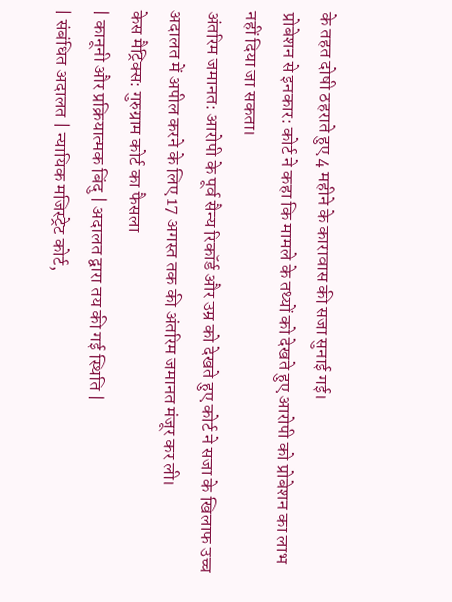के तहत दोषी ठहराते हुए 4 महीने के कारावास की सजा सुनाई गई।
प्रोबेशन से इनकार: कोर्ट ने कहा कि मामले के तथ्यों को देखते हुए आरोपी को प्रोबेशन का लाभ नहीं दिया जा सकता।
अंतरिम जमानत: आरोपी के पूर्व सैन्य रिकॉर्ड और उम्र को देखते हुए कोर्ट ने सजा के खिलाफ उच्च अदालत में अपील करने के लिए 17 अगस्त तक की अंतरिम जमानत मंजूर कर ली।
केस मैट्रिक्स: गुरुग्राम कोर्ट का फैसला
| कानूनी और प्रक्रियात्मक बिंदु | अदालत द्वारा तय की गई स्थिति |
| संबंधित अदालत | न्यायिक मजिस्ट्रेट कोर्ट,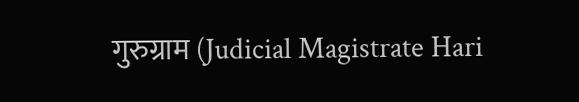गुरुग्राम (Judicial Magistrate Hari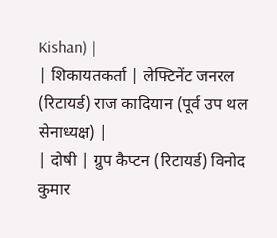Kishan) |
| शिकायतकर्ता | लेफ्टिनेंट जनरल (रिटायर्ड) राज कादियान (पूर्व उप थल सेनाध्यक्ष) |
| दोषी | ग्रुप कैप्टन (रिटायर्ड) विनोद कुमार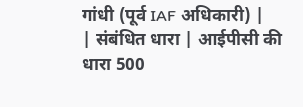गांधी (पूर्व IAF अधिकारी) |
| संबंधित धारा | आईपीसी की धारा 500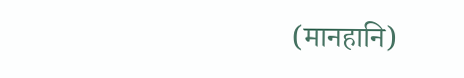(मानहानि)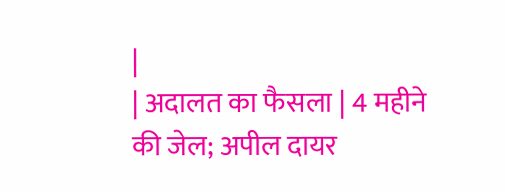|
| अदालत का फैसला | 4 महीने की जेल; अपील दायर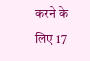करने के लिए 17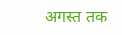अगस्त तक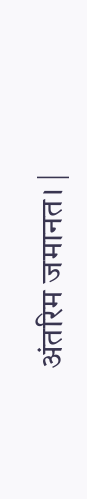अंतरिम जमानत। |